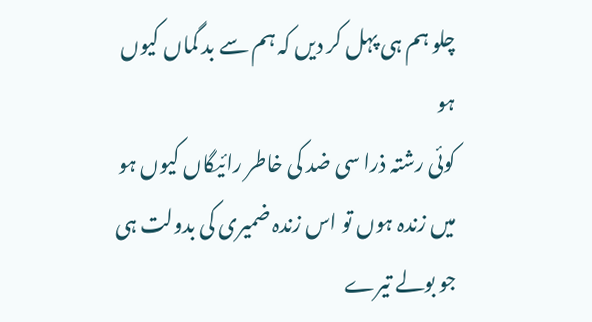چلو ہم ہی پہل کر دیں کہ ہم سے بد گماں کیوں ہو
کوئی رشتہ ذرا سی ضد کی خاطر رائیگاں کیوں ہو
میں زندہ ہوں تو اس زندہ ضمیری کی بدولت ہی
جو بولے تیرے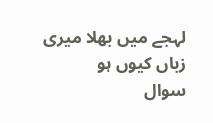لہجے میں بھلا میری زباں کیوں ہو
سوال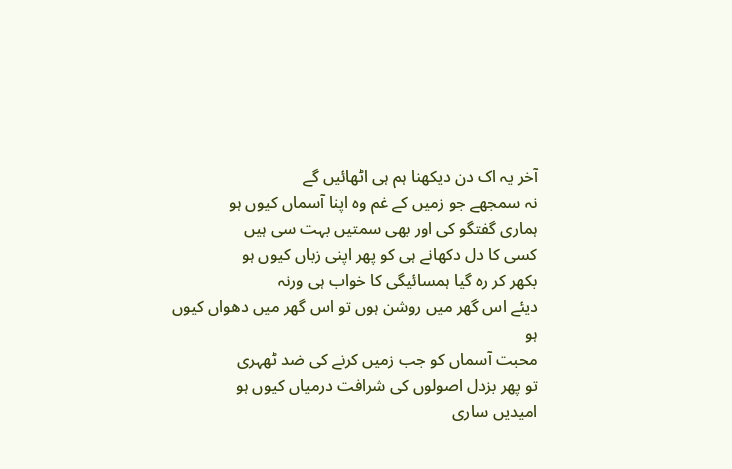آخر یہ اک دن دیکھنا ہم ہی اٹھائیں گے
نہ سمجھے جو زمیں کے غم وہ اپنا آسماں کیوں ہو
ہماری گفتگو کی اور بھی سمتیں بہت سی ہیں
کسی کا دل دکھانے ہی کو پھر اپنی زباں کیوں ہو
بکھر کر رہ گیا ہمسائیگی کا خواب ہی ورنہ
دیئے اس گھر میں روشن ہوں تو اس گھر میں دھواں کیوں ہو
محبت آسماں کو جب زمیں کرنے کی ضد ٹھہری
تو پھر بزدل اصولوں کی شرافت درمیاں کیوں ہو
امیدیں ساری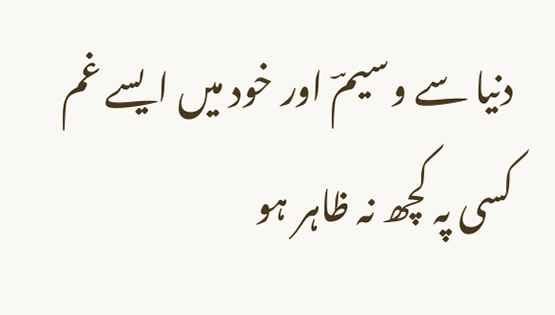دنیا سے وسیمؔ اور خود میں ایسے غم
کسی پہ کچھ نہ ظاہر ہو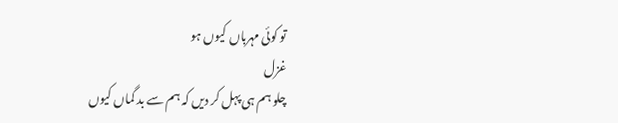تو کوئی مہرباں کیوں ہو
غزل
چلو ہم ہی پہل کر دیں کہ ہم سے بد گماں کیوں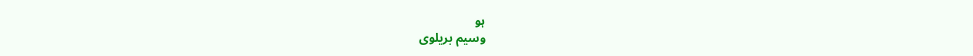ہو
وسیم بریلوی